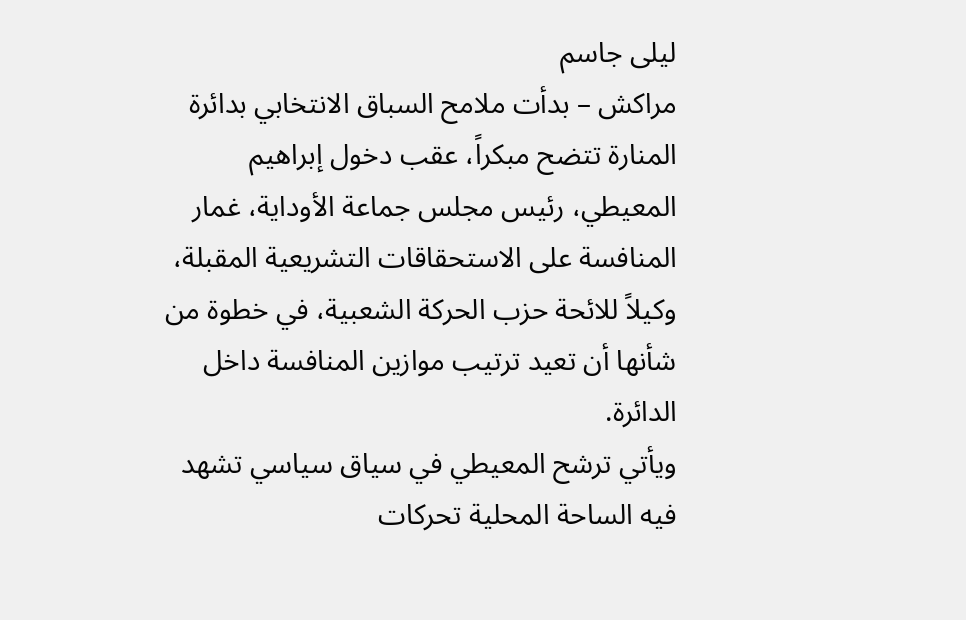ليلى جاسم
مراكش – بدأت ملامح السباق الانتخابي بدائرة المنارة تتضح مبكراً، عقب دخول إبراهيم المعيطي، رئيس مجلس جماعة الأوداية، غمار المنافسة على الاستحقاقات التشريعية المقبلة، وكيلاً للائحة حزب الحركة الشعبية، في خطوة من شأنها أن تعيد ترتيب موازين المنافسة داخل الدائرة.
ويأتي ترشح المعيطي في سياق سياسي تشهد فيه الساحة المحلية تحركات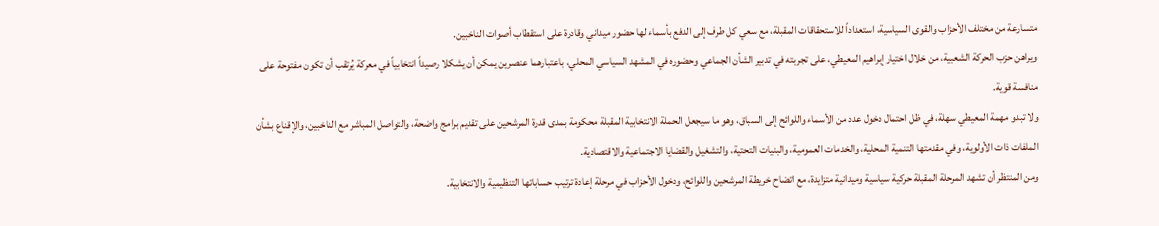متسارعة من مختلف الأحزاب والقوى السياسية، استعداداً للاستحقاقات المقبلة، مع سعي كل طرف إلى الدفع بأسماء لها حضور ميداني وقادرة على استقطاب أصوات الناخبين.
ويراهن حزب الحركة الشعبية، من خلال اختيار إبراهيم المعيطي، على تجربته في تدبير الشأن الجماعي وحضوره في المشهد السياسي المحلي، باعتبارهما عنصرين يمكن أن يشكلا رصيداً انتخابياً في معركة يُرتقب أن تكون مفتوحة على منافسة قوية.
ولا تبدو مهمة المعيطي سهلة، في ظل احتمال دخول عدد من الأسماء واللوائح إلى السباق، وهو ما سيجعل الحملة الانتخابية المقبلة محكومة بمدى قدرة المرشحين على تقديم برامج واضحة، والتواصل المباشر مع الناخبين، والإقناع بشأن الملفات ذات الأولوية، وفي مقدمتها التنمية المحلية، والخدمات العمومية، والبنيات التحتية، والتشغيل والقضايا الاجتماعية والاقتصادية.
ومن المنتظر أن تشهد المرحلة المقبلة حركية سياسية وميدانية متزايدة، مع اتضاح خريطة المرشحين واللوائح، ودخول الأحزاب في مرحلة إعادة ترتيب حساباتها التنظيمية والانتخابية.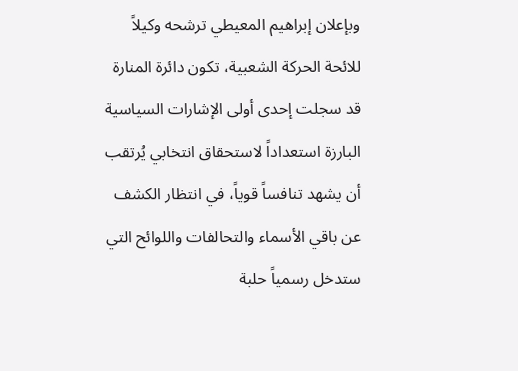وبإعلان إبراهيم المعيطي ترشحه وكيلاً للائحة الحركة الشعبية، تكون دائرة المنارة قد سجلت إحدى أولى الإشارات السياسية البارزة استعداداً لاستحقاق انتخابي يُرتقب أن يشهد تنافساً قوياً، في انتظار الكشف عن باقي الأسماء والتحالفات واللوائح التي ستدخل رسمياً حلبة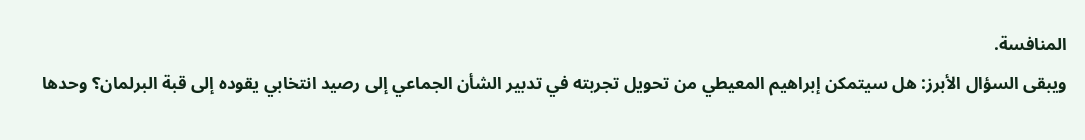المنافسة.
ويبقى السؤال الأبرز: هل سيتمكن إبراهيم المعيطي من تحويل تجربته في تدبير الشأن الجماعي إلى رصيد انتخابي يقوده إلى قبة البرلمان؟ وحدها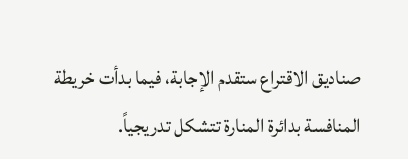صناديق الاقتراع ستقدم الإجابة، فيما بدأت خريطة المنافسة بدائرة المنارة تتشكل تدريجياً.